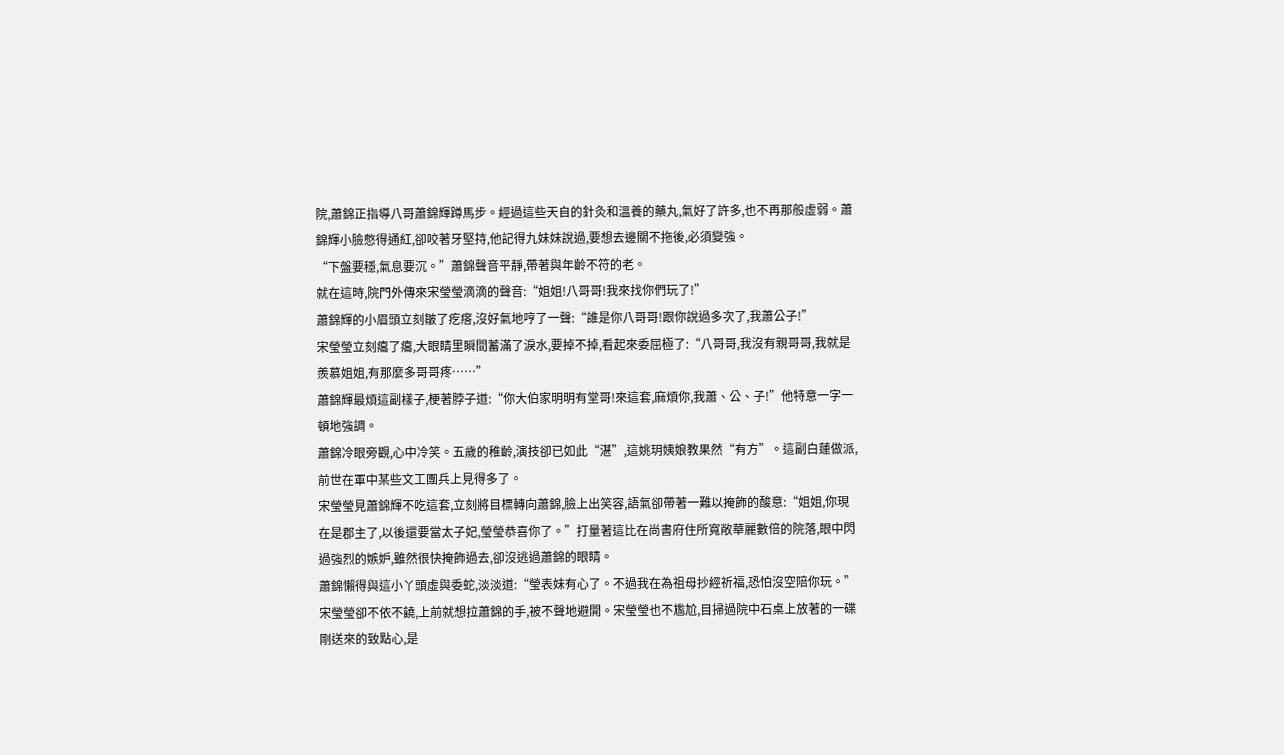院,蕭錦正指導八哥蕭錦輝蹲馬步。經過這些天自的針灸和溫養的藥丸,氣好了許多,也不再那般虛弱。蕭錦輝小臉憋得通紅,卻咬著牙堅持,他記得九妹妹說過,要想去邊關不拖後,必須變強。
“下盤要穩,氣息要沉。”蕭錦聲音平靜,帶著與年齡不符的老。
就在這時,院門外傳來宋瑩瑩滴滴的聲音:“姐姐!八哥哥!我來找你們玩了!”
蕭錦輝的小眉頭立刻皺了疙瘩,沒好氣地哼了一聲:“誰是你八哥哥!跟你說過多次了,我蕭公子!”
宋瑩瑩立刻癟了癟,大眼睛里瞬間蓄滿了淚水,要掉不掉,看起來委屈極了:“八哥哥,我沒有親哥哥,我就是羨慕姐姐,有那麼多哥哥疼……”
蕭錦輝最煩這副樣子,梗著脖子道:“你大伯家明明有堂哥!來這套,麻煩你,我蕭、公、子!”他特意一字一頓地強調。
蕭錦冷眼旁觀,心中冷笑。五歲的稚齡,演技卻已如此“湛”,這姚玥姨娘教果然“有方”。這副白蓮做派,前世在軍中某些文工團兵上見得多了。
宋瑩瑩見蕭錦輝不吃這套,立刻將目標轉向蕭錦,臉上出笑容,語氣卻帶著一難以掩飾的酸意:“姐姐,你現在是郡主了,以後還要當太子妃,瑩瑩恭喜你了。”打量著這比在尚書府住所寬敞華麗數倍的院落,眼中閃過強烈的嫉妒,雖然很快掩飾過去,卻沒逃過蕭錦的眼睛。
蕭錦懶得與這小丫頭虛與委蛇,淡淡道:“瑩表妹有心了。不過我在為祖母抄經祈福,恐怕沒空陪你玩。”
宋瑩瑩卻不依不饒,上前就想拉蕭錦的手,被不聲地避開。宋瑩瑩也不尷尬,目掃過院中石桌上放著的一碟剛送來的致點心,是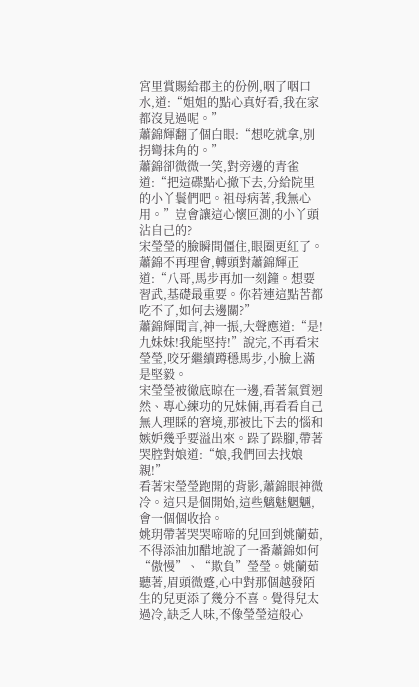宮里賞賜給郡主的份例,咽了咽口水,道:“姐姐的點心真好看,我在家都沒見過呢。”
蕭錦輝翻了個白眼:“想吃就拿,別拐彎抹角的。”
蕭錦卻微微一笑,對旁邊的青雀道:“把這碟點心撤下去,分給院里的小丫鬟們吧。祖母病著,我無心用。”豈會讓這心懷叵測的小丫頭沾自己的?
宋瑩瑩的臉瞬間僵住,眼圈更紅了。
蕭錦不再理會,轉頭對蕭錦輝正道:“八哥,馬步再加一刻鐘。想要習武,基礎最重要。你若連這點苦都吃不了,如何去邊關?”
蕭錦輝聞言,神一振,大聲應道:“是!九妹妹!我能堅持!”說完,不再看宋瑩瑩,咬牙繼續蹲穩馬步,小臉上滿是堅毅。
宋瑩瑩被徹底晾在一邊,看著氣質迥然、專心練功的兄妹倆,再看看自己無人理睬的窘境,那被比下去的惱和嫉妒幾乎要溢出來。跺了跺腳,帶著哭腔對娘道:“娘,我們回去找娘親!”
看著宋瑩瑩跑開的背影,蕭錦眼神微冷。這只是個開始,這些魑魅魍魎,會一個個收拾。
姚玥帶著哭哭啼啼的兒回到姚蘭茹,不得添油加醋地說了一番蕭錦如何“傲慢”、“欺負”瑩瑩。姚蘭茹聽著,眉頭微蹙,心中對那個越發陌生的兒更添了幾分不喜。覺得兒太過冷,缺乏人味,不像瑩瑩這般心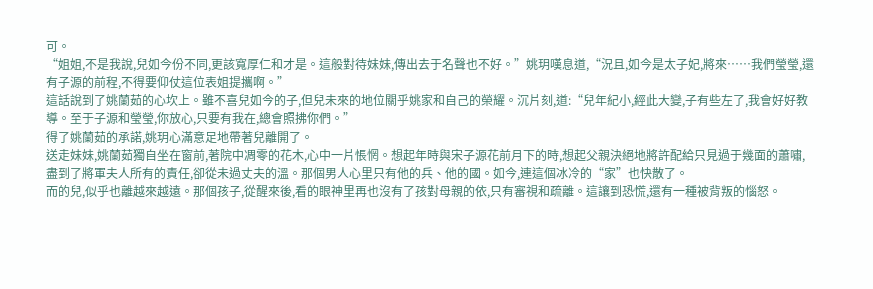可。
“姐姐,不是我說,兒如今份不同,更該寬厚仁和才是。這般對待妹妹,傳出去于名聲也不好。”姚玥嘆息道,“況且,如今是太子妃,將來……我們瑩瑩,還有子源的前程,不得要仰仗這位表姐提攜啊。”
這話說到了姚蘭茹的心坎上。雖不喜兒如今的子,但兒未來的地位關乎姚家和自己的榮耀。沉片刻,道:“兒年紀小,經此大變,子有些左了,我會好好教導。至于子源和瑩瑩,你放心,只要有我在,總會照拂你們。”
得了姚蘭茹的承諾,姚玥心滿意足地帶著兒離開了。
送走妹妹,姚蘭茹獨自坐在窗前,著院中凋零的花木,心中一片悵惘。想起年時與宋子源花前月下的時,想起父親決絕地將許配給只見過于幾面的蕭嘯,盡到了將軍夫人所有的責任,卻從未過丈夫的溫。那個男人心里只有他的兵、他的國。如今,連這個冰冷的“家”也快散了。
而的兒,似乎也離越來越遠。那個孩子,從醒來後,看的眼神里再也沒有了孩對母親的依,只有審視和疏離。這讓到恐慌,還有一種被背叛的惱怒。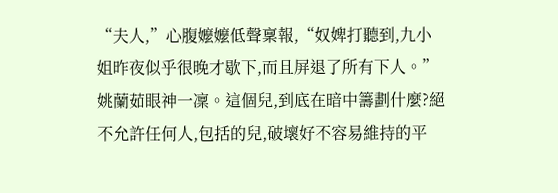“夫人,”心腹嬤嬤低聲稟報,“奴婢打聽到,九小姐昨夜似乎很晚才歇下,而且屏退了所有下人。”
姚蘭茹眼神一凜。這個兒,到底在暗中籌劃什麼?絕不允許任何人,包括的兒,破壞好不容易維持的平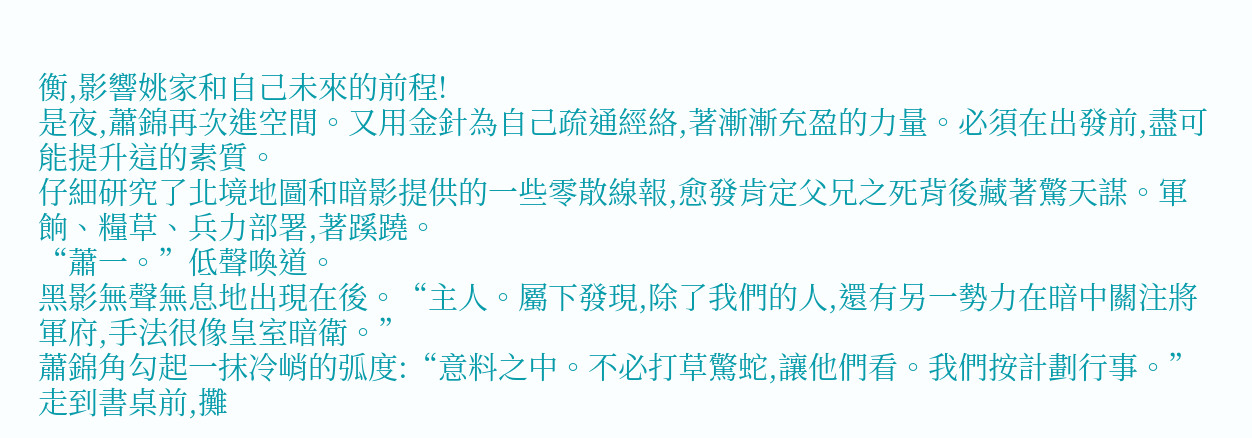衡,影響姚家和自己未來的前程!
是夜,蕭錦再次進空間。又用金針為自己疏通經絡,著漸漸充盈的力量。必須在出發前,盡可能提升這的素質。
仔細研究了北境地圖和暗影提供的一些零散線報,愈發肯定父兄之死背後藏著驚天謀。軍餉、糧草、兵力部署,著蹊蹺。
“蕭一。”低聲喚道。
黑影無聲無息地出現在後。“主人。屬下發現,除了我們的人,還有另一勢力在暗中關注將軍府,手法很像皇室暗衛。”
蕭錦角勾起一抹冷峭的弧度:“意料之中。不必打草驚蛇,讓他們看。我們按計劃行事。”
走到書桌前,攤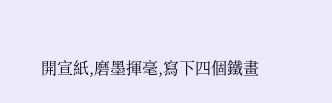開宣紙,磨墨揮毫,寫下四個鐵畫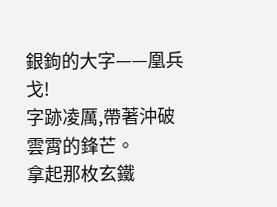銀鉤的大字——凰兵戈!
字跡凌厲,帶著沖破雲霄的鋒芒。
拿起那枚玄鐵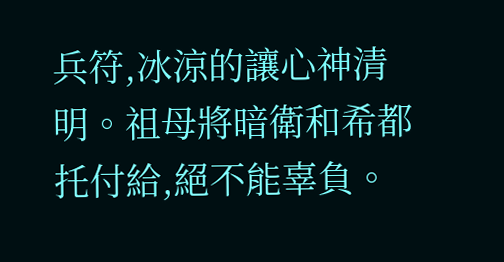兵符,冰涼的讓心神清明。祖母將暗衛和希都托付給,絕不能辜負。